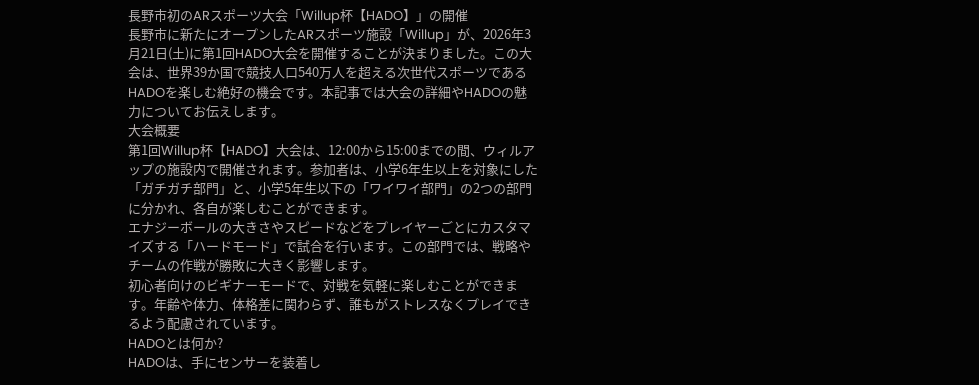長野市初のARスポーツ大会「Willup杯【HADO】」の開催
長野市に新たにオープンしたARスポーツ施設「Willup」が、2026年3月21日(土)に第1回HADO大会を開催することが決まりました。この大会は、世界39か国で競技人口540万人を超える次世代スポーツであるHADOを楽しむ絶好の機会です。本記事では大会の詳細やHADOの魅力についてお伝えします。
大会概要
第1回Willup杯【HADO】大会は、12:00から15:00までの間、ウィルアップの施設内で開催されます。参加者は、小学6年生以上を対象にした「ガチガチ部門」と、小学5年生以下の「ワイワイ部門」の2つの部門に分かれ、各自が楽しむことができます。
エナジーボールの大きさやスピードなどをプレイヤーごとにカスタマイズする「ハードモード」で試合を行います。この部門では、戦略やチームの作戦が勝敗に大きく影響します。
初心者向けのビギナーモードで、対戦を気軽に楽しむことができます。年齢や体力、体格差に関わらず、誰もがストレスなくプレイできるよう配慮されています。
HADOとは何か?
HADOは、手にセンサーを装着し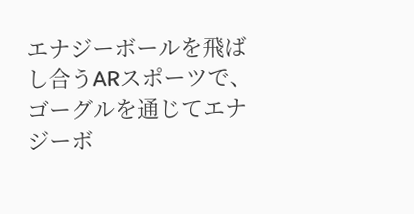エナジーボールを飛ばし合うARスポーツで、ゴーグルを通じてエナジーボ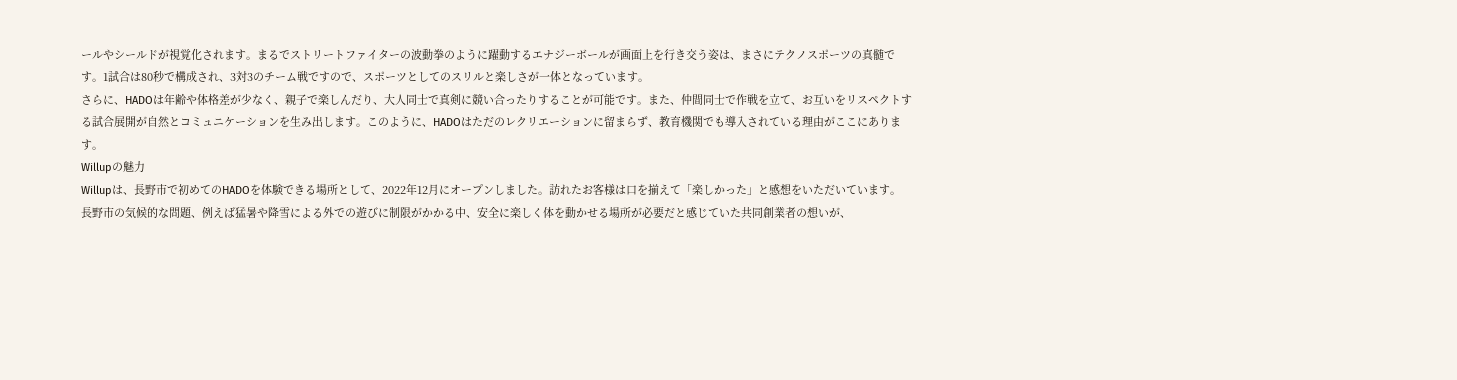ールやシールドが視覚化されます。まるでストリートファイターの波動拳のように躍動するエナジーボールが画面上を行き交う姿は、まさにテクノスポーツの真髄です。1試合は80秒で構成され、3対3のチーム戦ですので、スポーツとしてのスリルと楽しさが一体となっています。
さらに、HADOは年齢や体格差が少なく、親子で楽しんだり、大人同士で真剣に競い合ったりすることが可能です。また、仲間同士で作戦を立て、お互いをリスペクトする試合展開が自然とコミュニケーションを生み出します。このように、HADOはただのレクリエーションに留まらず、教育機関でも導入されている理由がここにあります。
Willupの魅力
Willupは、長野市で初めてのHADOを体験できる場所として、2022年12月にオープンしました。訪れたお客様は口を揃えて「楽しかった」と感想をいただいています。
長野市の気候的な問題、例えば猛暑や降雪による外での遊びに制限がかかる中、安全に楽しく体を動かせる場所が必要だと感じていた共同創業者の想いが、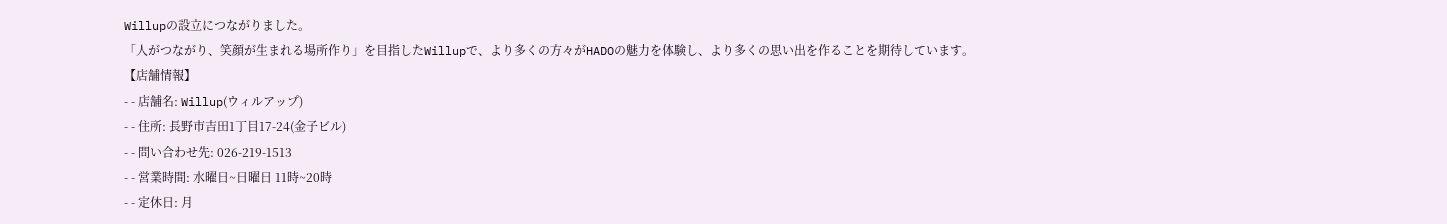Willupの設立につながりました。
「人がつながり、笑顔が生まれる場所作り」を目指したWillupで、より多くの方々がHADOの魅力を体験し、より多くの思い出を作ることを期待しています。
【店舗情報】
- - 店舗名: Willup(ウィルアップ)
- - 住所: 長野市吉田1丁目17-24(金子ビル)
- - 問い合わせ先: 026-219-1513
- - 営業時間: 水曜日~日曜日 11時~20時
- - 定休日: 月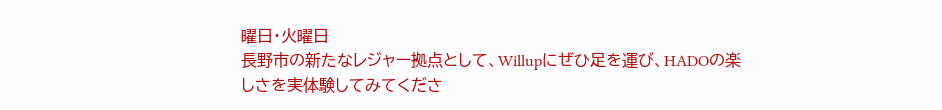曜日・火曜日
長野市の新たなレジャー拠点として、Willupにぜひ足を運び、HADOの楽しさを実体験してみてくださ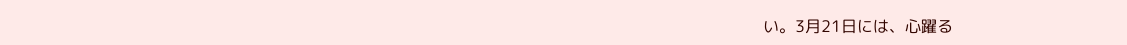い。3月21日には、心躍る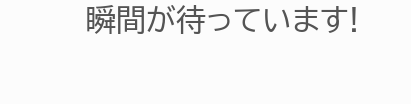瞬間が待っています!